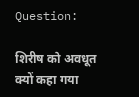Question:

शिरीष को अवधूत क्यों कहा गया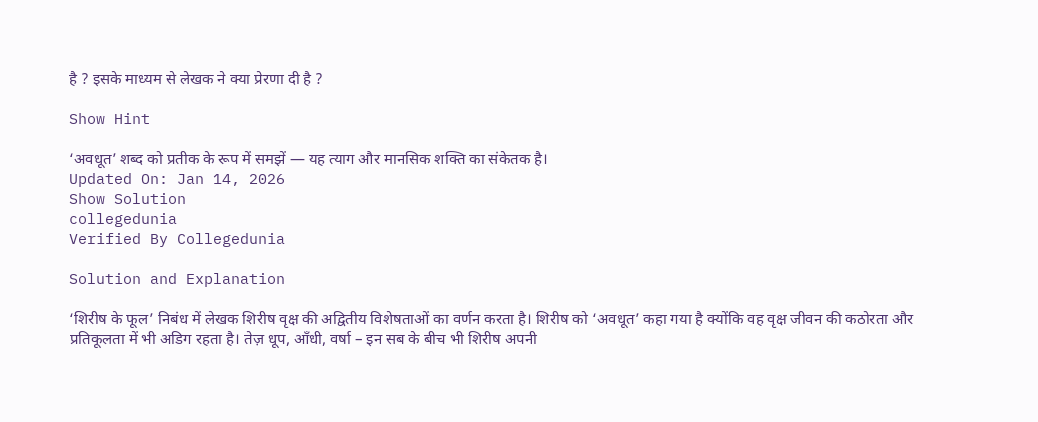है ? इसके माध्यम से लेखक ने क्या प्रेरणा दी है ?

Show Hint

‘अवधूत’ शब्द को प्रतीक के रूप में समझें — यह त्याग और मानसिक शक्ति का संकेतक है।
Updated On: Jan 14, 2026
Show Solution
collegedunia
Verified By Collegedunia

Solution and Explanation

‘शिरीष के फूल’ निबंध में लेखक शिरीष वृक्ष की अद्वितीय विशेषताओं का वर्णन करता है। शिरीष को ‘अवधूत’ कहा गया है क्योंकि वह वृक्ष जीवन की कठोरता और प्रतिकूलता में भी अडिग रहता है। तेज़ धूप, आँधी, वर्षा – इन सब के बीच भी शिरीष अपनी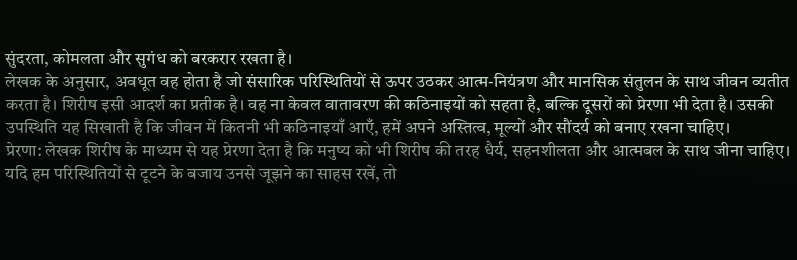सुंदरता, कोमलता और सुगंध को बरकरार रखता है।
लेखक के अनुसार, अवधूत वह होता है जो संसारिक परिस्थितियों से ऊपर उठकर आत्म-नियंत्रण और मानसिक संतुलन के साथ जीवन व्यतीत करता है। शिरीष इसी आदर्श का प्रतीक है। वह ना केवल वातावरण की कठिनाइयों को सहता है, बल्कि दूसरों को प्रेरणा भी देता है। उसकी उपस्थिति यह सिखाती है कि जीवन में कितनी भी कठिनाइयाँ आएँ, हमें अपने अस्तित्व, मूल्यों और सौंदर्य को बनाए रखना चाहिए।
प्रेरणा: लेखक शिरीष के माध्यम से यह प्रेरणा देता है कि मनुष्य को भी शिरीष की तरह धैर्य, सहनशीलता और आत्मबल के साथ जीना चाहिए। यदि हम परिस्थितियों से टूटने के बजाय उनसे जूझने का साहस रखें, तो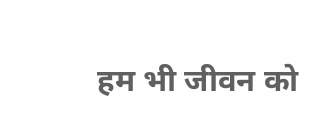हम भी जीवन को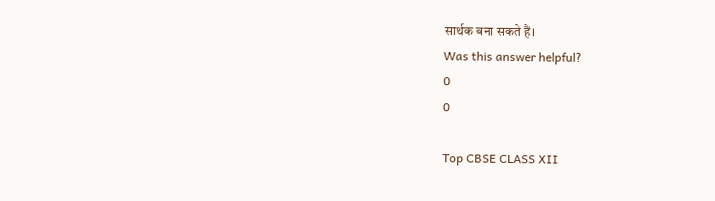सार्थक बना सकते हैं।
Was this answer helpful?
0
0

Top CBSE CLASS XII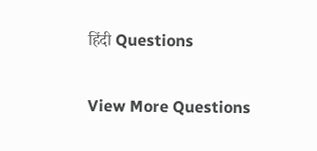हिंदी Questions

View More Questions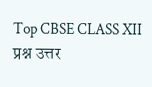Top CBSE CLASS XII प्रश्न उत्तर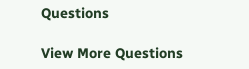Questions

View More Questions